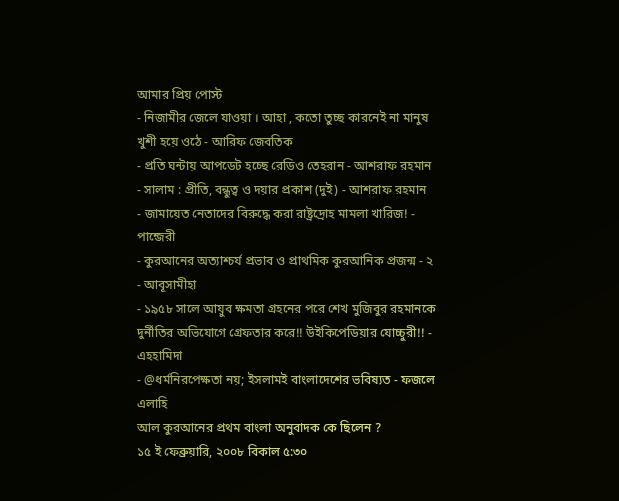আমার প্রিয় পোস্ট
- নিজামীর জেলে যাওয়া । আহা , কতো তুচ্ছ কারনেই না মানুষ খুশী হয়ে ওঠে - আরিফ জেবতিক
- প্রতি ঘন্টায় আপডেট হচ্ছে রেডিও তেহরান - আশরাফ রহমান
- সালাম : প্রীতি, বন্ধুত্ব ও দয়ার প্রকাশ (দুই) - আশরাফ রহমান
- জামায়েত নেতাদের বিরুদ্ধে করা রাষ্ট্রদ্রোহ মামলা খারিজ! - পান্জেরী
- কুরআনের অত্যাশ্চর্য প্রভাব ও প্রাথমিক কুরআনিক প্রজন্ম - ২ - আবূসামীহা
- ১৯৫৮ সালে আয়ুব ক্ষমতা গ্রহনের পরে শেখ মুজিবুর রহমানকে দুর্নীতির অভিযোগে গ্রেফতার করে!! উইকিপেডিয়ার যোচ্চুরী!! - এহহামিদা
- @ধর্মনিরপেক্ষতা নয়; ইসলামই বাংলাদেশের ভবিষ্যত - ফজলে এলাহি
আল কুরআনের প্রথম বাংলা অনুবাদক কে ছিলেন ?
১৫ ই ফেব্রুয়ারি, ২০০৮ বিকাল ৫:৩০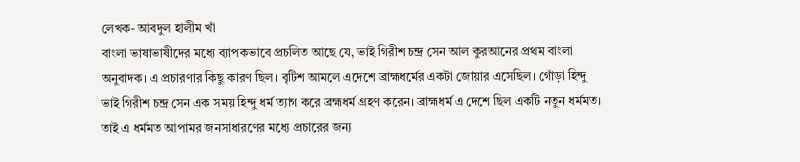লেখক- আবদুল হালীম খাঁ
বাংলা ভাষাভাষীদের মধ্যে ব্যাপকভাবে প্রচলিত আছে যে, ভাই গিরীশ চন্দ্র সেন আল কুরআনের প্রথম বাংলা অনুবাদক। এ প্রচারণার কিছু কারণ ছিল। বৃটিশ আমলে এদেশে ব্রাহ্মধর্মের একটা জোয়ার এসেছিল। গোঁড়া হিন্দু ভাই গিরীশ চন্দ্র সেন এক সময় হিন্দু ধর্ম ত্যাগ করে ব্রহ্মধর্ম গ্রহণ করেন। ব্রাহ্মধর্ম এ দেশে ছিল একটি নতুন ধর্মমত। তাই এ ধর্মমত আপামর জনসাধারণের মধ্যে প্রচারের জন্য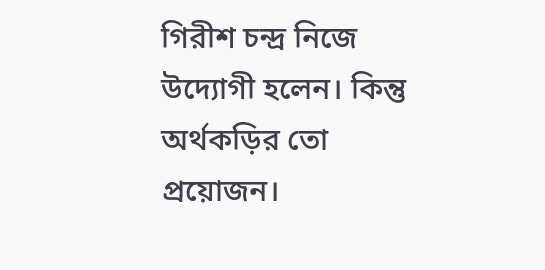গিরীশ চন্দ্র নিজে উদ্যোগী হলেন। কিন্তু অর্থকড়ির তো প্রয়োজন।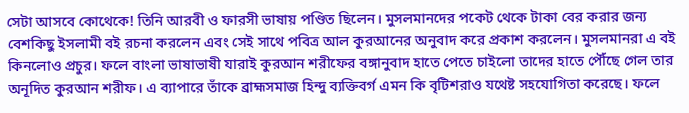সেটা আসবে কোথেকে! তিনি আরবী ও ফারসী ভাষায় পণ্ডিত ছিলেন। মুসলমানদের পকেট থেকে টাকা বের করার জন্য বেশকিছু ইসলামী বই রচনা করলেন এবং সেই সাথে পবিত্র আল কুরআনের অনুবাদ করে প্রকাশ করলেন। মুসলমানরা এ বই কিনলোও প্রচুর। ফলে বাংলা ভাষাভাষী যারাই কুরআন শরীফের বঙ্গানুবাদ হাতে পেতে চাইলো তাদের হাতে পৌঁছে গেল তার অনূদিত কুরআন শরীফ। এ ব্যাপারে তাঁকে ব্রাহ্মসমাজ হিন্দু ব্যক্তিবর্গ এমন কি বৃটিশরাও যথেষ্ট সহযোগিতা করেছে। ফলে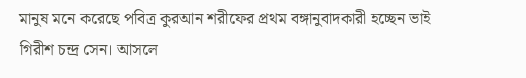মানুষ মনে করেছে পবিত্র কুরআন শরীফের প্রথম বঙ্গানুবাদকারী হচ্ছেন ভাই গিরীশ চন্দ্র সেন। আসলে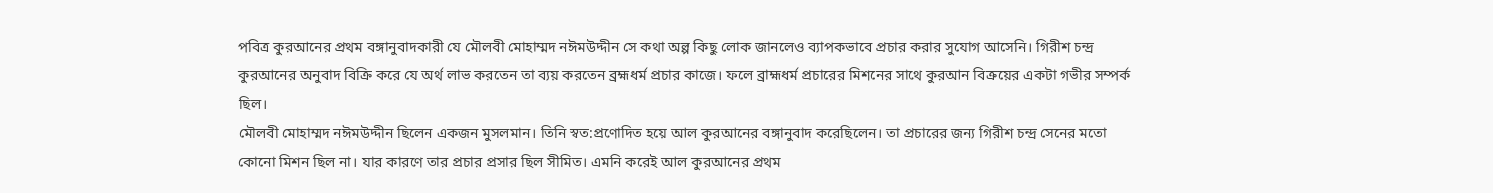পবিত্র কুরআনের প্রথম বঙ্গানুবাদকারী যে মৌলবী মোহাম্মদ নঈমউদ্দীন সে কথা অল্প কিছু লোক জানলেও ব্যাপকভাবে প্রচার করার সুযোগ আসেনি। গিরীশ চন্দ্র কুরআনের অনুবাদ বিক্রি করে যে অর্থ লাভ করতেন তা ব্যয় করতেন ব্রহ্মধর্ম প্রচার কাজে। ফলে ব্রাহ্মধর্ম প্রচারের মিশনের সাথে কুরআন বিক্রয়ের একটা গভীর সম্পর্ক ছিল।
মৌলবী মোহাম্মদ নঈমউদ্দীন ছিলেন একজন মুসলমান। তিনি স্বত:প্রণোদিত হয়ে আল কুরআনের বঙ্গানুবাদ করেছিলেন। তা প্রচারের জন্য গিরীশ চন্দ্র সেনের মতো কোনো মিশন ছিল না। যার কারণে তার প্রচার প্রসার ছিল সীমিত। এমনি করেই আল কুরআনের প্রথম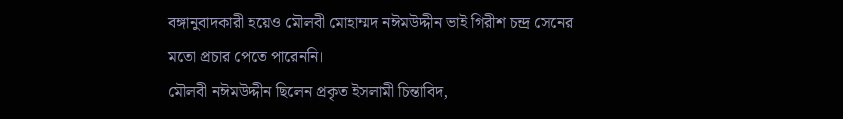বঙ্গানুবাদকারী হয়েও মৌলবী মোহাম্মদ নঈমউদ্দীন ভাই গিরীশ চন্দ্র সেনের মতো প্রচার পেতে পারেননি।
মৌলবী নঈমউদ্দীন ছিলেন প্রকৃত ইসলামী চিন্তাবিদ,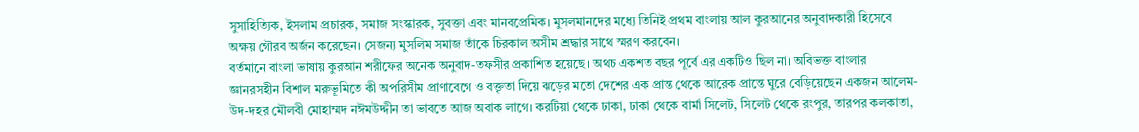সুসাহিত্যিক, ইসলাম প্রচারক, সমাজ সংস্কারক, সুবক্তা এবং মানবপ্রেমিক। মুসলমানদের মধ্যে তিনিই প্রথম বাংলায় আল কুরআনের অনুবাদকারী হিসেবে অক্ষয় গৌরব অর্জন করেছেন। সেজন্য মুসলিম সমাজ তাঁকে চিরকাল অসীম শ্রদ্ধার সাথে স্মরণ করবেন।
বর্তমানে বাংলা ভাষায় কুরআন শরীফের অনেক অনুবাদ-তফসীর প্রকাশিত হয়েছে। অথচ একশত বছর পূর্বে এর একটিও ছিল না। অবিভক্ত বাংলার জ্ঞানরসহীন বিশাল মরুভূমিতে কী অপরিসীম প্রাণাবেগে ও বক্তৃতা দিয়ে ঝড়ের মতো দেশের এক প্রান্ত থেকে আরেক প্রান্তে ঘুরে বেড়িয়েছেন একজন আলেম-উদ-দহর মৌলবী মোহাম্মদ নঈমউদ্দীন তা ভাবতে আজ অবাক লাগে। করটিয়া থেকে ঢাকা, ঢাকা থেকে বার্মা সিলেট, সিলেট থেকে রংপুর, তারপর কলকাতা,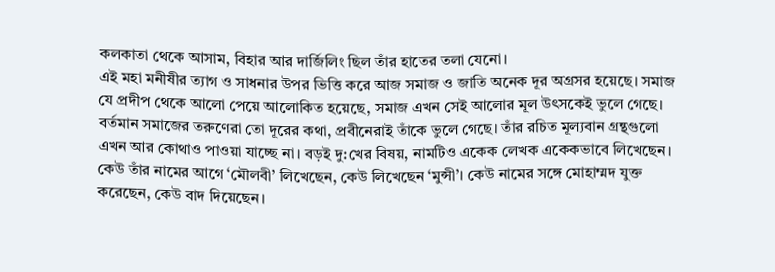কলকাতা থেকে আসাম, বিহার আর দার্জিলিং ছিল তাঁর হাতের তলা যেনো।
এই মহা মনীষীর ত্যাগ ও সাধনার উপর ভিত্তি করে আজ সমাজ ও জাতি অনেক দূর অগ্রসর হয়েছে। সমাজ যে প্রদীপ থেকে আলো পেয়ে আলোকিত হয়েছে, সমাজ এখন সেই আলোর মূল উৎসকেই ভুলে গেছে। বর্তমান সমাজের তরুণেরা তো দূরের কথা, প্রবীনেরাই তাঁকে ভুলে গেছে। তাঁর রচিত মূল্যবান গ্রন্থগুলো এখন আর কোথাও পাওয়া যাচ্ছে না। বড়ই দু:খের বিষয়, নামটিও একেক লেখক একেকভাবে লিখেছেন। কেউ তাঁর নামের আগে ‘মৌলবী’ লিখেছেন, কেউ লিখেছেন ‘মুন্সী’। কেউ নামের সঙ্গে মোহাম্মদ যুক্ত করেছেন, কেউ বাদ দিয়েছেন।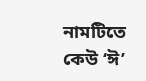নামটিতে কেউ ‘ঈ’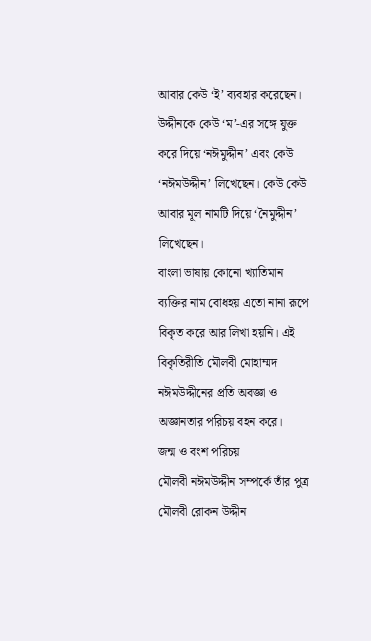আবার কেউ ‘ই’ ব্যবহার করেছেন। উদ্দীনকে কেউ ‘ম’-এর সঙ্গে যুক্ত করে দিয়ে ‘নঈমুদ্দীন’ এবং কেউ ‘নঈমউদ্দীন’ লিখেছেন। কেউ কেউ আবার মূল নামটি দিয়ে ‘নৈমুদ্দীন’ লিখেছেন।
বাংলা ভাষায় কোনো খ্যাতিমান ব্যক্তির নাম বোধহয় এতো নানা রূপে বিকৃত করে আর লিখা হয়নি। এই বিকৃতিরীতি মৌলবী মোহাম্মদ নঈমউদ্দীনের প্রতি অবজ্ঞা ও অজ্ঞানতার পরিচয় বহন করে।
জন্ম ও বংশ পরিচয়
মৌলবী নঈমউদ্দীন সম্পর্কে তাঁর পুত্র মৌলবী রোকন উদ্দীন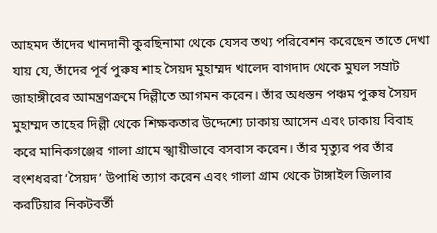আহমদ তাঁদের খানদানী কুরছিনামা থেকে যেসব তথ্য পরিবেশন করেছেন তাতে দেখা যায় যে, তাঁদের পূর্ব পুরুষ শাহ সৈয়দ মুহাম্মদ খালেদ বাগদাদ থেকে মুঘল সম্রাট জাহাঙ্গীরের আমন্ত্রণক্রমে দিল্লীতে আগমন করেন। তাঁর অধস্তন পঞ্চম পুরুষ সৈয়দ মুহাম্মদ তাহের দিল্লী থেকে শিক্ষকতার উদ্দেশ্যে ঢাকায় আসেন এবং ঢাকায় বিবাহ করে মানিকগঞ্জের গালা গ্রামে স্খায়ীভাবে বসবাস করেন। তাঁর মৃত্যুর পর তাঁর বংশধররা ‘সৈয়দ’ উপাধি ত্যাগ করেন এবং গালা গ্রাম থেকে টাঙ্গাইল জিলার করটিয়ার নিকটবর্তী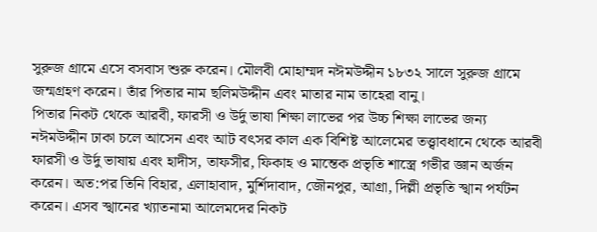সুরুজ গ্রামে এসে বসবাস শুরু করেন। মৌলবী মোহাম্মদ নঈমউদ্দীন ১৮৩২ সালে সুরুজ গ্রামে জন্মগ্রহণ করেন। তাঁর পিতার নাম ছলিমউদ্দীন এবং মাতার নাম তাহেরা বানু।
পিতার নিকট থেকে আরবী, ফারসী ও উর্দু ভাষা শিক্ষা লাভের পর উচ্চ শিক্ষা লাভের জন্য নঈমউদ্দীন ঢাকা চলে আসেন এবং আট বৎসর কাল এক বিশিষ্ট আলেমের তত্ত্বাবধানে থেকে আরবী ফারসী ও উর্দু ভাষায় এবং হাদীস, তাফসীর, ফিকাহ ও মান্তেক প্রভৃতি শাস্ত্রে গভীর জ্ঞান অর্জন করেন। অত:পর তিনি বিহার, এলাহাবাদ, মুর্শিদাবাদ, জৌনপুর, আগ্রা, দিল্লী প্রভৃতি স্খান পর্যটন করেন। এসব স্খানের খ্যাতনামা আলেমদের নিকট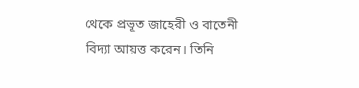থেকে প্রভূত জাহেরী ও বাতেনী বিদ্যা আয়ত্ত করেন। তিনি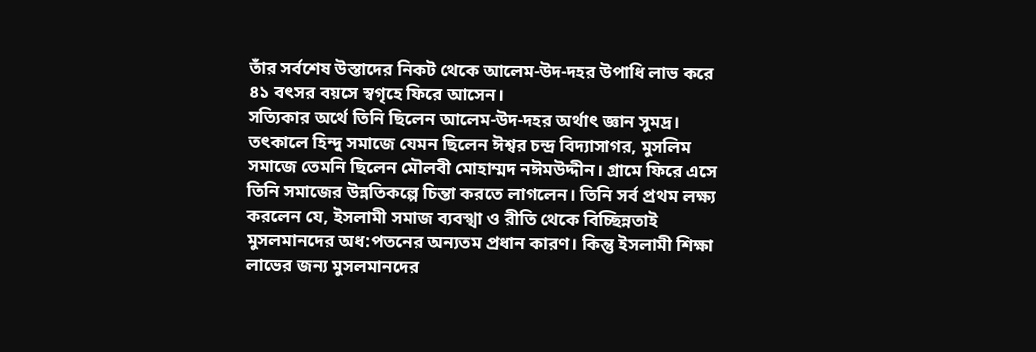তাঁর সর্বশেষ উস্তাদের নিকট থেকে আলেম-উদ-দহর উপাধি লাভ করে ৪১ বৎসর বয়সে স্বগৃহে ফিরে আসেন।
সত্যিকার অর্থে তিনি ছিলেন আলেম-উদ-দহর অর্থাৎ জ্ঞান সুমদ্র। তৎকালে হিন্দু সমাজে যেমন ছিলেন ঈশ্বর চন্দ্র বিদ্যাসাগর, মুসলিম সমাজে তেমনি ছিলেন মৌলবী মোহাম্মদ নঈমউদ্দীন। গ্রামে ফিরে এসে তিনি সমাজের উন্নতিকল্পে চিন্তা করতে লাগলেন। তিনি সর্ব প্রথম লক্ষ্য করলেন যে, ইসলামী সমাজ ব্যবস্খা ও রীতি থেকে বিচ্ছিন্নতাই মুসলমানদের অধ:পতনের অন্যতম প্রধান কারণ। কিন্তু ইসলামী শিক্ষা লাভের জন্য মুসলমানদের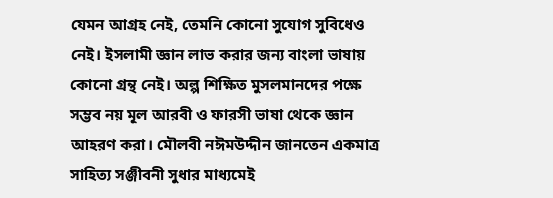যেমন আগ্রহ নেই, তেমনি কোনো সুযোগ সুবিধেও নেই। ইসলামী জ্ঞান লাভ করার জন্য বাংলা ভাষায় কোনো গ্রন্থ নেই। অল্প শিক্ষিত মুসলমানদের পক্ষে সম্ভব নয় মূল আরবী ও ফারসী ভাষা থেকে জ্ঞান আহরণ করা। মৌলবী নঈমউদ্দীন জানতেন একমাত্র সাহিত্য সঞ্জীবনী সুধার মাধ্যমেই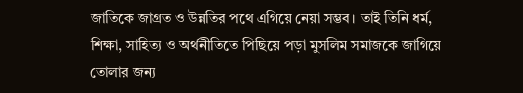জাতিকে জাগ্রত ও উন্নতির পথে এগিয়ে নেয়া সম্ভব। তাই তিনি ধর্ম, শিক্ষা, সাহিত্য ও অর্থনীতিতে পিছিয়ে পড়া মুসলিম সমাজকে জাগিয়ে তোলার জন্য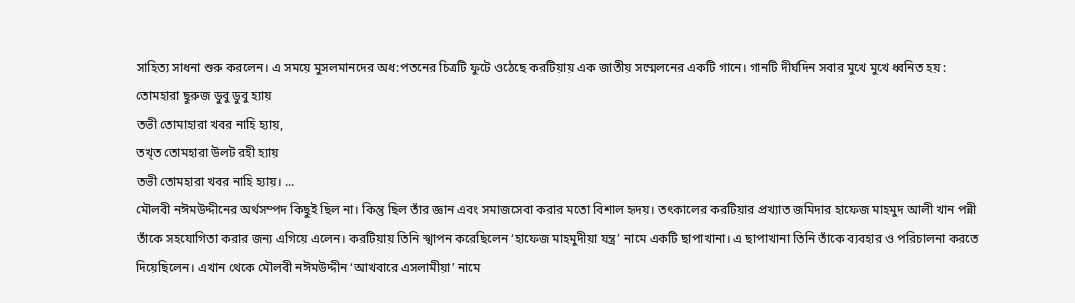সাহিত্য সাধনা শুরু করলেন। এ সময়ে মুসলমানদের অধ:পতনের চিত্রটি ফুটে ওঠেছে করটিয়ায় এক জাতীয় সম্মেলনের একটি গানে। গানটি দীর্ঘদিন সবার মুখে মুখে ধ্বনিত হয় :
তোমহারা ছুরুজ ডুবু ডুবু হ্যায়
তভী তোমাহারা খবর নাহি হ্যায়,
তখ্ত তোমহারা উলট রহী হ্যায়
তভী তোমহারা খবর নাহি হ্যায়। ...
মৌলবী নঈমউদ্দীনের অর্থসম্পদ কিছুই ছিল না। কিন্তু ছিল তাঁর জ্ঞান এবং সমাজসেবা করার মতো বিশাল হৃদয়। তৎকালের করটিয়ার প্রখ্যাত জমিদার হাফেজ মাহমুদ আলী খান পন্নী তাঁকে সহযোগিতা করার জন্য এগিয়ে এলেন। করটিয়ায় তিনি স্খাপন করেছিলেন ‘হাফেজ মাহমুদীয়া যন্ত্র’ নামে একটি ছাপাখানা। এ ছাপাখানা তিনি তাঁকে ব্যবহার ও পরিচালনা করতে দিয়েছিলেন। এখান থেকে মৌলবী নঈমউদ্দীন ‘আখবারে এসলামীয়া’ নামে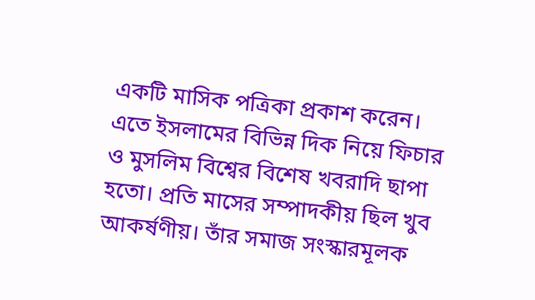একটি মাসিক পত্রিকা প্রকাশ করেন। এতে ইসলামের বিভিন্ন দিক নিয়ে ফিচার ও মুসলিম বিশ্বের বিশেষ খবরাদি ছাপা হতো। প্রতি মাসের সম্পাদকীয় ছিল খুব আকর্ষণীয়। তাঁর সমাজ সংস্কারমূলক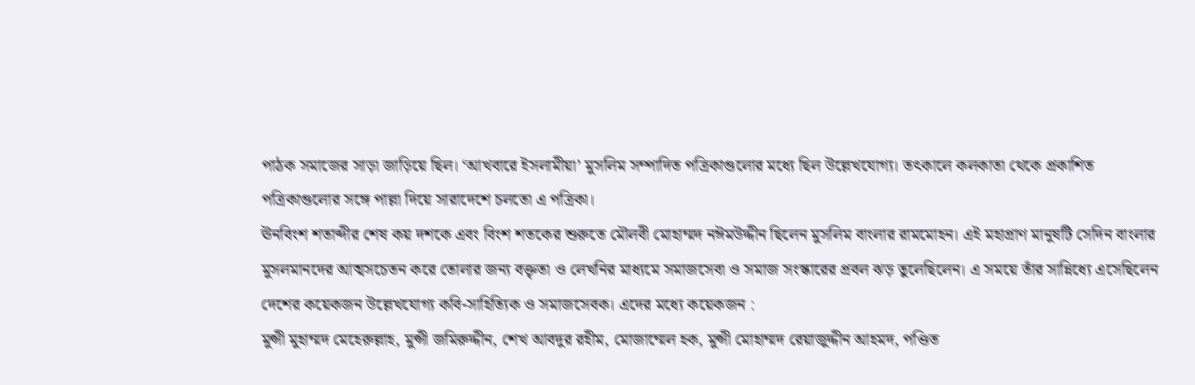পাঠক সমাজের সাড়া জাড়িয়ে ছিল। ‘আখবারে ইসলামীয়া’ মুসলিম সম্পাদিত পত্রিকাগুলোর মধ্যে ছিল উল্লেখযোগ্য। তৎকালে কলকাতা থেকে প্রকাশিত পত্রিকাগুলোর সঙ্গে পাল্লা দিয়ে সারাদেশে চলতো এ পত্রিকা।
ঊনবিংশ শতাব্দীর শেষ কয় দশকে এবং বিংশ শতকের শুরুতে মৌলবী মোহাম্মদ নঈমউদ্দীন ছিলেন মুসলিম বাংলার রামমোহন। এই মহাপ্রাণ মানুষটি সেদিন বাংলার মুসলমানদের আত্মসচেতন করে তোলার জন্য বক্তৃতা ও লেখনির মাধ্যমে সমাজসেবা ও সমাজ সংস্কারের প্রবল ঝড় তুলেছিলেন। এ সময়ে তাঁর সান্নিধ্যে এসেছিলেন দেশের কয়েকজন উল্লেখযোগ্য কবি-সাহিত্যিক ও সমাজসেবক। এদের মধ্যে কয়েকজন :
মুন্সী মুহাম্মদ মেহেরুল্লাহ, মুন্সী জমিরুদ্দীন, শেখ আবদুর রহীম, মোজাম্মেল হক, মুন্সী মোহাম্মদ রেয়াজুদ্দীন আহমদ, পণ্ডিত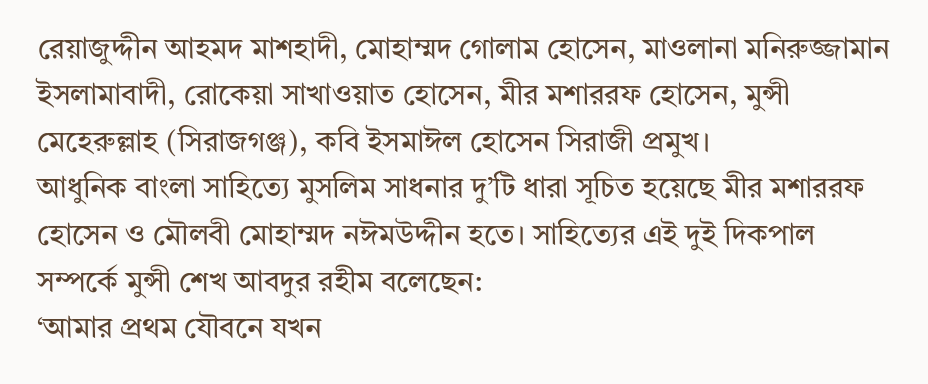রেয়াজুদ্দীন আহমদ মাশহাদী, মোহাম্মদ গোলাম হোসেন, মাওলানা মনিরুজ্জামান ইসলামাবাদী, রোকেয়া সাখাওয়াত হোসেন, মীর মশাররফ হোসেন, মুন্সী মেহেরুল্লাহ (সিরাজগঞ্জ), কবি ইসমাঈল হোসেন সিরাজী প্রমুখ।
আধুনিক বাংলা সাহিত্যে মুসলিম সাধনার দু’টি ধারা সূচিত হয়েছে মীর মশাররফ হোসেন ও মৌলবী মোহাম্মদ নঈমউদ্দীন হতে। সাহিত্যের এই দুই দিকপাল সম্পর্কে মুন্সী শেখ আবদুর রহীম বলেছেন:
‘আমার প্রথম যৌবনে যখন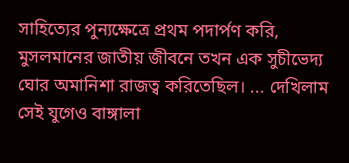সাহিত্যের পুন্যক্ষেত্রে প্রথম পদার্পণ করি, মুসলমানের জাতীয় জীবনে তখন এক সুচীভেদ্য ঘোর অমানিশা রাজত্ব করিতেছিল। ... দেখিলাম সেই যুগেও বাঙ্গালা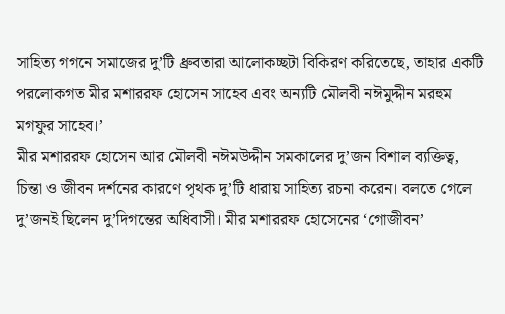সাহিত্য গগনে সমাজের দু’টি ধ্রুবতারা আলোকচ্ছটা বিকিরণ করিতেছে, তাহার একটি পরলোকগত মীর মশাররফ হোসেন সাহেব এবং অন্যটি মৌলবী নঈমুদ্দীন মরহুম মগফুর সাহেব।’
মীর মশাররফ হোসেন আর মৌলবী নঈমউদ্দীন সমকালের দু’জন বিশাল ব্যক্তিত্ব, চিন্তা ও জীবন দর্শনের কারণে পৃথক দু’টি ধারায় সাহিত্য রচনা করেন। বলতে গেলে দু’জনই ছিলেন দু’দিগন্তের অধিবাসী। মীর মশাররফ হোসেনের ‘গোজীবন’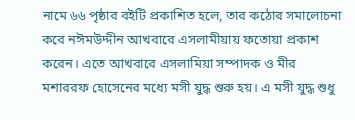নামে ৬৬ পৃষ্ঠার বইটি প্রকাশিত হলে, তার কঠোর সমালোচনা করে নঈমউদ্দীন আখবারে এসলামীয়ায় ফতোয়া প্রকাশ করেন। এতে আখবারে এসলামিয়া সম্পাদক ও মীর মশাররফ হোসেনের মধ্যে মসী যুদ্ধ শুরু হয়। এ মসী যুদ্ধ শুধু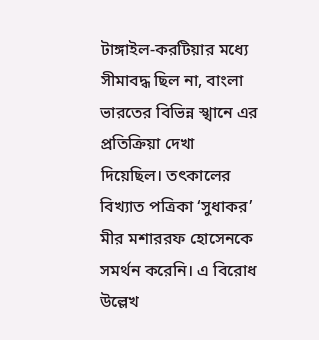টাঙ্গাইল-করটিয়ার মধ্যে সীমাবদ্ধ ছিল না, বাংলা ভারতের বিভিন্ন স্খানে এর প্রতিক্রিয়া দেখা দিয়েছিল। তৎকালের বিখ্যাত পত্রিকা ‘সুধাকর’ মীর মশাররফ হোসেনকে সমর্থন করেনি। এ বিরোধ উল্লেখ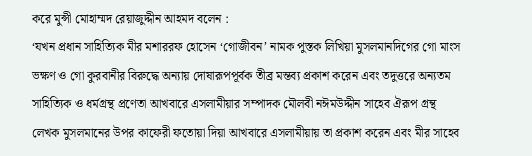করে মুন্সী মোহাম্মদ রেয়াজুদ্দীন আহমদ বলেন :
‘যখন প্রধান সাহিত্যিক মীর মশাররফ হোসেন ‘গোজীবন’ নামক পুস্তক লিখিয়া মুসলমানদিগের গো মাংস ভক্ষণ ও গো কুরবানীর বিরুদ্ধে অন্যায় দোষারূপপূর্বক তীব্র মন্তব্য প্রকাশ করেন এবং তদুত্তরে অন্যতম সাহিত্যিক ও ধর্মগ্রন্থ প্রণেতা আখবারে এসলামীয়ার সম্পাদক মৌলবী নঈমউদ্দীন সাহেব ঐরূপ গ্রন্থ লেখক মুসলমানের উপর কাফেরী ফতোয়া দিয়া আখবারে এসলামীয়ায় তা প্রকাশ করেন এবং মীর সাহেব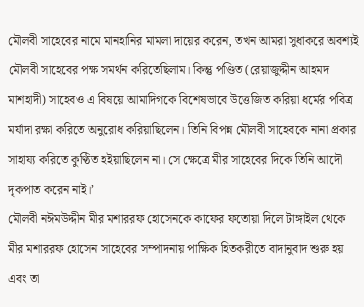মৌলবী সাহেবের নামে মানহানির মামলা দায়ের করেন, তখন আমরা সুধাকরে অবশ্যই মৌলবী সাহেবের পক্ষ সমর্থন করিতেছিলাম। কিন্তু পণ্ডিত (রেয়াজুদ্দীন আহমদ মাশহাদী) সাহেবও এ বিষয়ে আমাদিগকে বিশেষভাবে উত্তেজিত করিয়া ধর্মের পবিত্র মর্যাদা রক্ষা করিতে অনুরোধ করিয়াছিলেন। তিনি বিপন্ন মৌলবী সাহেবকে নানা প্রকার সাহায্য করিতে কুণ্ঠিত হইয়াছিলেন না। সে ক্ষেত্রে মীর সাহেবের দিকে তিনি আদৌ দৃকপাত করেন নাই।’
মৌলবী নঈমউদ্দীন মীর মশাররফ হোসেনকে কাফের ফতোয়া দিলে টাঙ্গাইল থেকে মীর মশাররফ হোসেন সাহেবের সম্পাদনায় পাক্ষিক হিতকরীতে বাদানুবাদ শুরু হয় এবং তা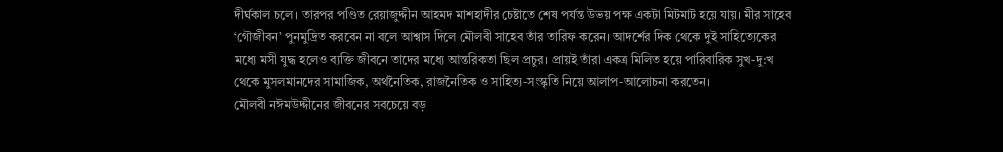দীর্ঘকাল চলে। তারপর পণ্ডিত রেয়াজুদ্দীন আহমদ মাশহাদীর চেষ্টাতে শেষ পর্যন্ত উভয় পক্ষ একটা মিটমাট হয়ে যায়। মীর সাহেব ‘গৌজীবন’ পুনমুদ্রিত করবেন না বলে আশ্বাস দিলে মৌলবী সাহেব তাঁর তারিফ করেন। আদর্শের দিক থেকে দুই সাহিত্যেকের মধ্যে মসী যুদ্ধ হলেও ব্যক্তি জীবনে তাদের মধ্যে আন্তরিকতা ছিল প্রচুর। প্রায়ই তাঁরা একত্র মিলিত হয়ে পারিবারিক সুখ-দু:খ থেকে মুসলমানদের সামাজিক, অর্থনৈতিক, রাজনৈতিক ও সাহিত্য-সংস্কৃতি নিয়ে আলাপ-আলোচনা করতেন।
মৌলবী নঈমউদ্দীনের জীবনের সবচেয়ে বড়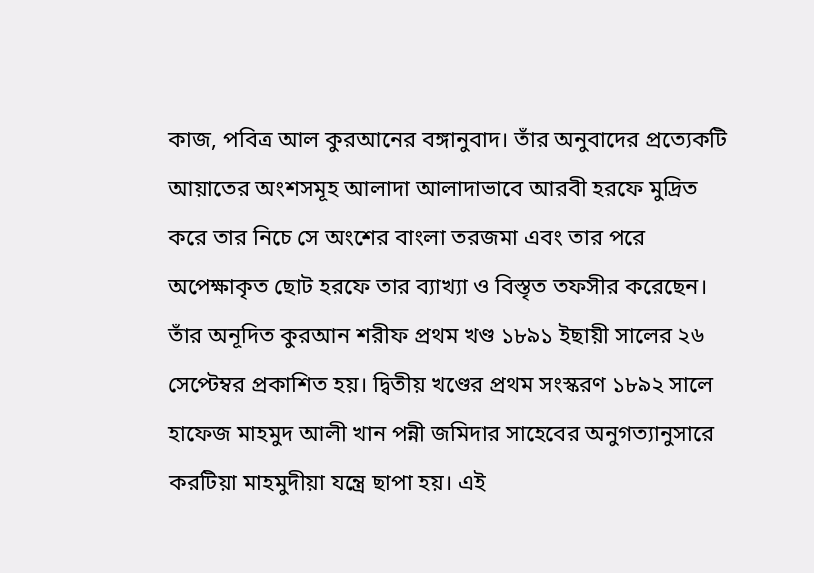কাজ, পবিত্র আল কুরআনের বঙ্গানুবাদ। তাঁর অনুবাদের প্রত্যেকটি আয়াতের অংশসমূহ আলাদা আলাদাভাবে আরবী হরফে মুদ্রিত করে তার নিচে সে অংশের বাংলা তরজমা এবং তার পরে অপেক্ষাকৃত ছোট হরফে তার ব্যাখ্যা ও বিস্তৃত তফসীর করেছেন। তাঁর অনূদিত কুরআন শরীফ প্রথম খণ্ড ১৮৯১ ইছায়ী সালের ২৬ সেপ্টেম্বর প্রকাশিত হয়। দ্বিতীয় খণ্ডের প্রথম সংস্করণ ১৮৯২ সালে হাফেজ মাহমুদ আলী খান পন্নী জমিদার সাহেবের অনুগত্যানুসারে করটিয়া মাহমুদীয়া যন্ত্রে ছাপা হয়। এই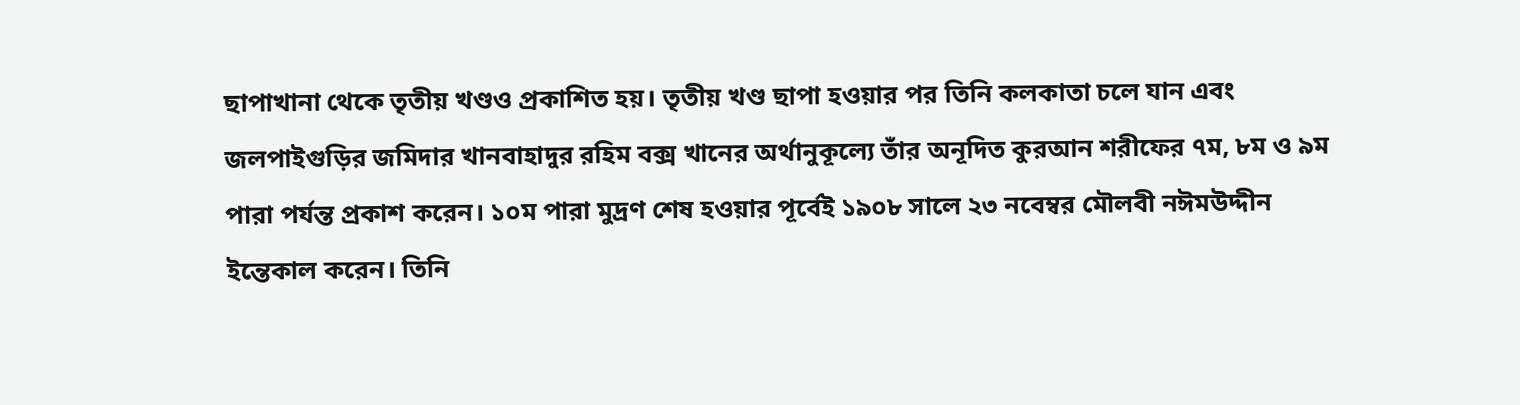ছাপাখানা থেকে তৃতীয় খণ্ডও প্রকাশিত হয়। তৃতীয় খণ্ড ছাপা হওয়ার পর তিনি কলকাতা চলে যান এবং জলপাইগুড়ির জমিদার খানবাহাদুর রহিম বক্স খানের অর্থানুকূল্যে তাঁর অনূদিত কুরআন শরীফের ৭ম, ৮ম ও ৯ম পারা পর্যন্ত প্রকাশ করেন। ১০ম পারা মুদ্রণ শেষ হওয়ার পূর্বেই ১৯০৮ সালে ২৩ নবেম্বর মৌলবী নঈমউদ্দীন ইন্তেকাল করেন। তিনি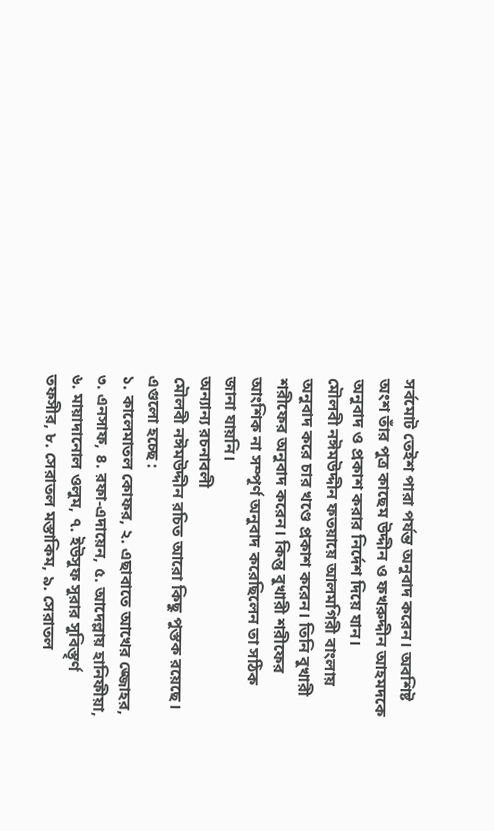সর্বমোট তেইশ পারা পর্যন্ত অনুবাদ করেন। অবশিষ্ট অংশ তাঁর পুত্র কাছেম উদ্দীন ও ফখরুদ্দীন আহমদকে অনুবাদ ও প্রকাশ করার নির্দেশ দিয়ে যান।
মৌলবী নঈমউদ্দীন ফতয়ায়ে আলমগিরী বাংলায় অনুবাদ করে চার খণ্ডে প্রকাশ করেন। তিনি বুখারী শরীফের অনুবাদ করেন। কিন্তু বুখারী শরীফের আংশিক না সম্পূর্ণ অনুবাদ করেছিলেন তা সঠিক জানা যায়নি।
অন্যান্য রচনাবলী
মৌলবী নঈমউদ্দীন রচিত আরো কিছু পুস্তক রয়েছে। এগুলো হচ্ছে :
১. কালেমাতল কোফর, ২. এছাবাতে আখের জ্জোহর, ৩. এনসাফ, ৪. রফা-এদায়েন, ৫. আদেল্লায় হানিফীয়া, ৬. মায়াদানোল ওলুম, ৭. ইউসুফ সুরার সুবিস্তৃর্ণ তফসীর, ৮. সেরাতল মস্তাকিম, ৯. সেরাতল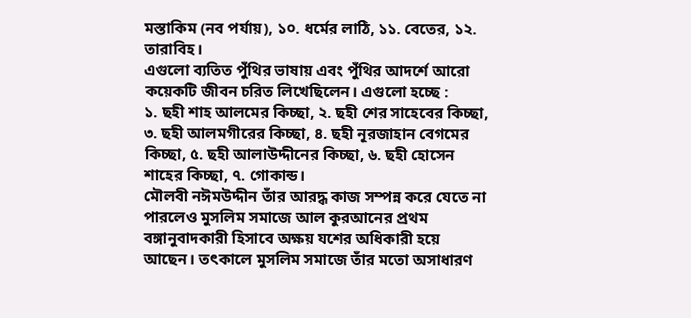মস্তাকিম (নব পর্যায়), ১০. ধর্মের লাঠি, ১১. বেতের, ১২. তারাবিহ।
এগুলো ব্যতিত পুঁথির ভাষায় এবং পুঁথির আদর্শে আরো কয়েকটি জীবন চরিত লিখেছিলেন। এগুলো হচ্ছে :
১. ছহী শাহ আলমের কিচ্ছা, ২. ছহী শের সাহেবের কিচ্ছা, ৩. ছহী আলমগীরের কিচ্ছা, ৪. ছহী নূরজাহান বেগমের কিচ্ছা, ৫. ছহী আলাউদ্দীনের কিচ্ছা, ৬. ছহী হোসেন শাহের কিচ্ছা, ৭. গোকান্ড।
মৌলবী নঈমউদ্দীন তাঁর আরদ্ধ কাজ সম্পন্ন করে যেতে না পারলেও মুসলিম সমাজে আল কুরআনের প্রথম বঙ্গানুবাদকারী হিসাবে অক্ষয় যশের অধিকারী হয়ে আছেন। তৎকালে মুসলিম সমাজে তাঁর মতো অসাধারণ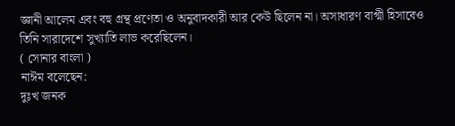জ্ঞানী আলেম এবং বহু গ্রন্থ প্রণেতা ও অনুবাদকারী আর কেউ ছিলেন না। অসাধারণ বাগ্মী হিসাবেও তিনি সারাদেশে সুখ্যাতি লাভ করেছিলেন।
( সোনার বাংলা )
নাঈম বলেছেন:
দুঃখ জনক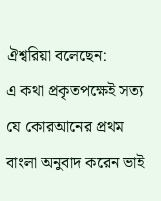ঐশ্বরিয়া বলেছেন:
এ কথা প্রকৃতপক্ষেই সত্য যে কোরআনের প্রথম বাংলা অনুবাদ করেন ভাই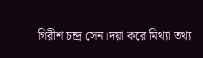গিরীশ চন্দ্র সেন।দয়া করে মিথ্যা তথ্য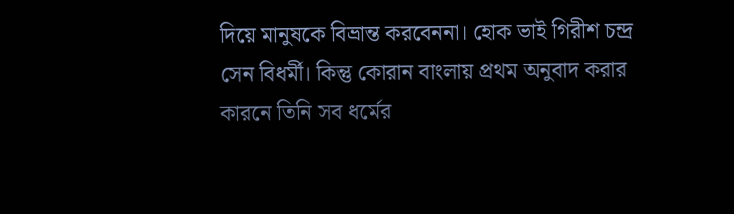দিয়ে মানুষকে বিভ্রান্ত করবেননা। হোক ভাই গিরীশ চন্দ্র সেন বিধর্মী। কিন্তু কোরান বাংলায় প্রথম অনুবাদ করার কারনে তিনি সব ধর্মের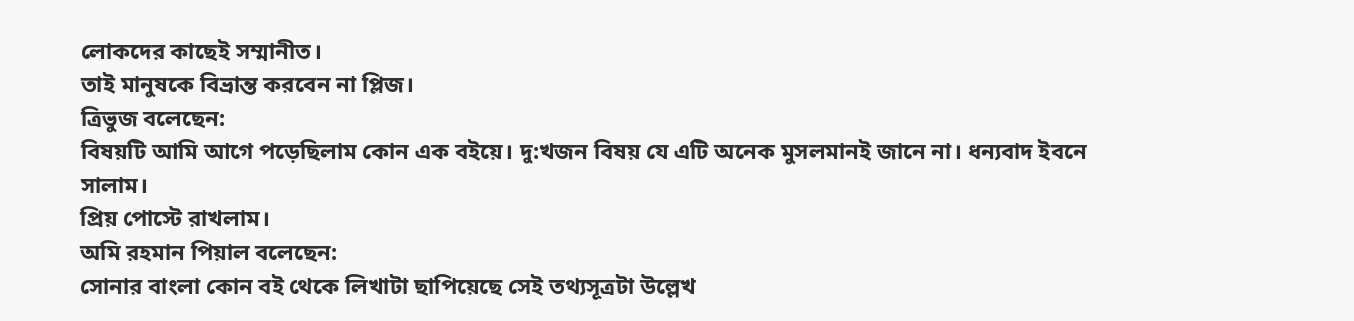লোকদের কাছেই সম্মানীত।
তাই মানুষকে বিভ্রান্ত করবেন না প্লিজ।
ত্রিভুজ বলেছেন:
বিষয়টি আমি আগে পড়েছিলাম কোন এক বইয়ে। দু:খজন বিষয় যে এটি অনেক মুসলমানই জানে না। ধন্যবাদ ইবনে সালাম।
প্রিয় পোস্টে রাখলাম।
অমি রহমান পিয়াল বলেছেন:
সোনার বাংলা কোন বই থেকে লিখাটা ছাপিয়েছে সেই তথ্যসূত্রটা উল্লেখ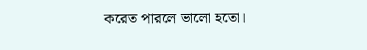করেত পারলে ভালো হতো।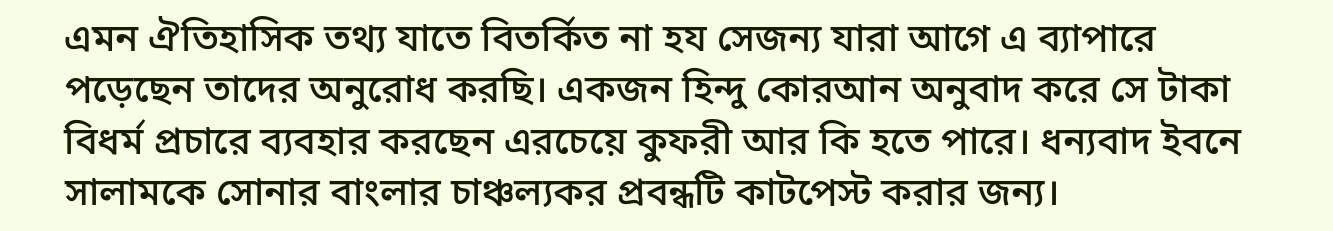এমন ঐতিহাসিক তথ্য যাতে বিতর্কিত না হয সেজন্য যারা আগে এ ব্যাপারে পড়েছেন তাদের অনুরোধ করছি। একজন হিন্দু কোরআন অনুবাদ করে সে টাকা বিধর্ম প্রচারে ব্যবহার করছেন এরচেয়ে কুফরী আর কি হতে পারে। ধন্যবাদ ইবনে সালামকে সোনার বাংলার চাঞ্চল্যকর প্রবন্ধটি কাটপেস্ট করার জন্য।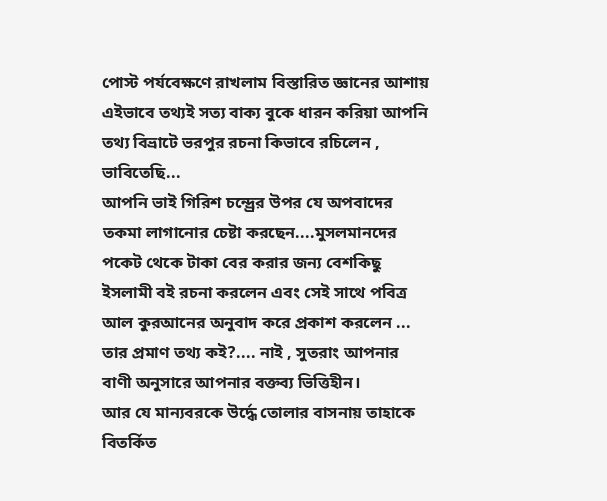পোস্ট পর্যবেক্ষণে রাখলাম বিস্তারিত জ্ঞানের আশায়
এইভাবে তথ্যই সত্য বাক্য বুকে ধারন করিয়া আপনি তথ্য বিভ্রাটে ভরপুর রচনা কিভাবে রচিলেন , ভাবিতেছি...
আপনি ভাই গিরিশ চন্দ্র্রের উপর যে অপবাদের তকমা লাগানোর চেষ্টা করছেন....মুসলমানদের পকেট থেকে টাকা বের করার জন্য বেশকিছু ইসলামী বই রচনা করলেন এবং সেই সাথে পবিত্র আল কুরআনের অনুবাদ করে প্রকাশ করলেন ...
তার প্রমাণ তথ্য কই?.... নাই , সুতরাং আপনার বাণী অনুসারে আপনার বক্তব্য ভিত্তিহীন।
আর যে মান্যবরকে উর্দ্ধে তোলার বাসনায় তাহাকে বিতর্কিত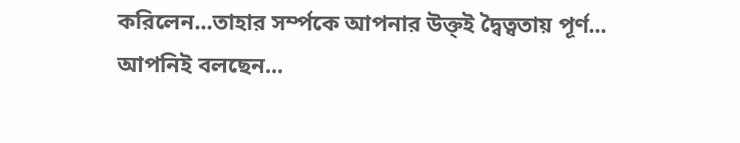করিলেন...তাহার সর্ম্পকে আপনার উক্ত্ই দ্বৈত্বতায় পূর্ণ...
আপনিই বলছেন...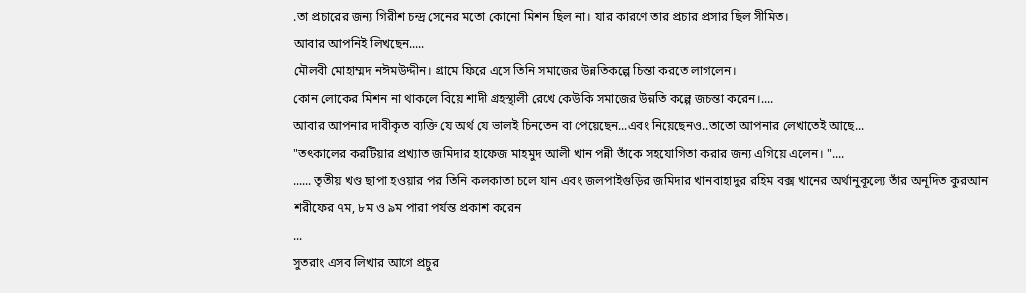.তা প্রচারের জন্য গিরীশ চন্দ্র সেনের মতো কোনো মিশন ছিল না। যার কারণে তার প্রচার প্রসার ছিল সীমিত।
আবার আপনিই লিখছেন.....
মৌলবী মোহাম্মদ নঈমউদ্দীন। গ্রামে ফিরে এসে তিনি সমাজের উন্নতিকল্পে চিন্তা করতে লাগলেন।
কোন লোকের মিশন না থাকলে বিয়ে শাদী গ্রহস্থালী রেখে কেউকি সমাজের উন্নতি কল্পে জচন্তা করেন।....
আবার আপনার দাবীকৃত ব্যক্তি যে অর্থ যে ভালই চিনতেন বা পেয়েছেন...এবং নিয়েছেনও..তাতো আপনার লেখাতেই আছে...
"তৎকালের করটিয়ার প্রখ্যাত জমিদার হাফেজ মাহমুদ আলী খান পন্নী তাঁকে সহযোগিতা করার জন্য এগিয়ে এলেন। "....
...... তৃতীয় খণ্ড ছাপা হওয়ার পর তিনি কলকাতা চলে যান এবং জলপাইগুড়ির জমিদার খানবাহাদুর রহিম বক্স খানের অর্থানুকূল্যে তাঁর অনূদিত কুরআন শরীফের ৭ম, ৮ম ও ৯ম পারা পর্যন্ত প্রকাশ করেন
...
সুতরাং এসব লিখার আগে প্রচুর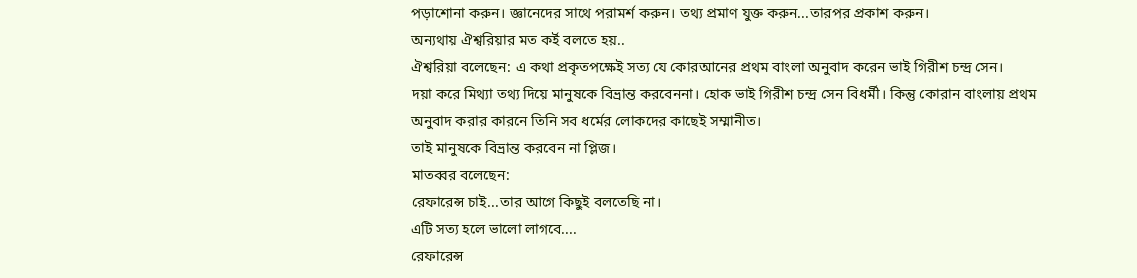পড়াশোনা করুন। জ্ঞানেদের সাথে পরামর্শ করুন। তথ্য প্রমাণ যুক্ত করুন...তারপর প্রকাশ করুন।
অন্যথায় ঐশ্বরিয়ার মত কর্ই বলতে হয়..
ঐশ্বরিয়া বলেছেন: এ কথা প্রকৃতপক্ষেই সত্য যে কোরআনের প্রথম বাংলা অনুবাদ করেন ভাই গিরীশ চন্দ্র সেন।
দয়া করে মিথ্যা তথ্য দিয়ে মানুষকে বিভ্রান্ত করবেননা। হোক ভাই গিরীশ চন্দ্র সেন বিধর্মী। কিন্তু কোরান বাংলায় প্রথম অনুবাদ করার কারনে তিনি সব ধর্মের লোকদের কাছেই সম্মানীত।
তাই মানুষকে বিভ্রান্ত করবেন না প্লিজ।
মাতব্বর বলেছেন:
রেফারেন্স চাই...তার আগে কিছুই বলতেছি না।
এটি সত্য হলে ভালো লাগবে....
রেফারেন্স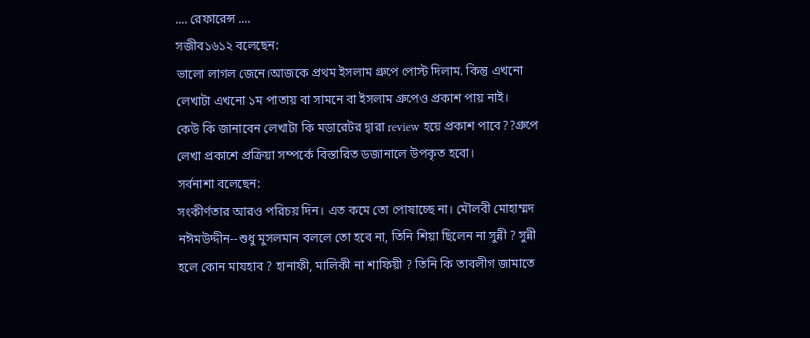.... রেফারেন্স ....
সজীব১৬১২ বলেছেন:
ভালো লাগল জেনে।আজকে প্রথম ইসলাম গ্রুপে পোস্ট দিলাম. কিন্তু এখনো লেখাটা এখনো ১ম পাতায় বা সামনে বা ইসলাম গ্রুপেও প্রকাশ পায় নাই।
কেউ কি জানাবেন লেখাটা কি মডারেটর দ্বারা review হয়ে প্রকাশ পাবে??গ্রুপে লেখা প্রকাশে প্রক্রিয়া সম্পর্কে বিস্তারিত ডজানালে উপকৃত হবো।
সর্বনাশা বলেছেন:
সংকীর্ণতার আরও পরিচয় দিন। এত কমে তো পোষাচ্ছে না। মৌলবী মোহাম্মদ নঈমউদ্দীন--শুধু মুসলমান বললে তো হবে না, তিনি শিয়া ছিলেন না সুন্নী ? সুন্নী হলে কোন মাযহাব ? হানাফী, মালিকী না শাফিয়ী ? তিনি কি তাবলীগ জামাতে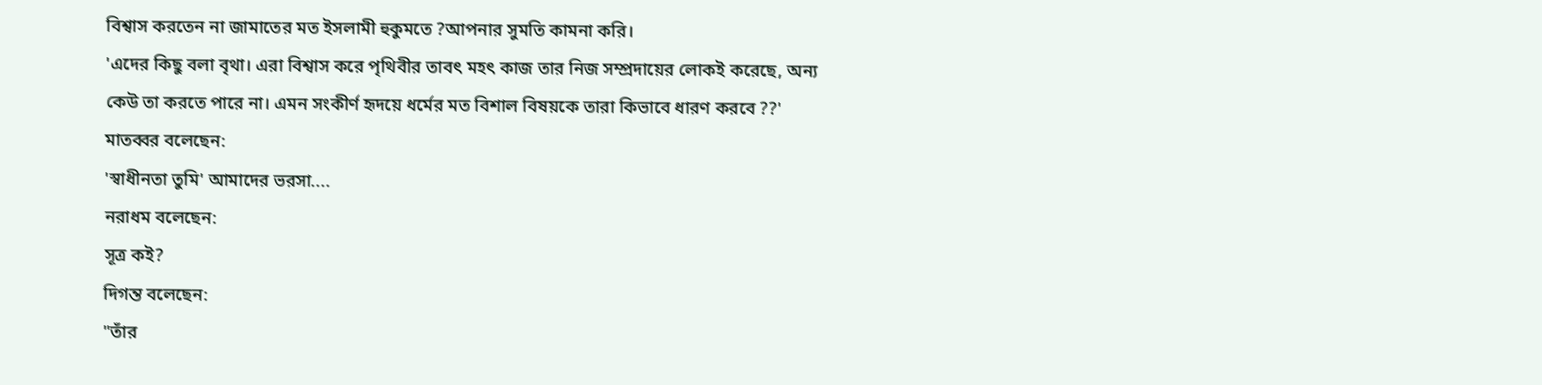বিশ্বাস করতেন না জামাতের মত ইসলামী হুকুমতে ?আপনার সুমতি কামনা করি।
'এদের কিছু বলা বৃথা। এরা বিশ্বাস করে পৃথিবীর তাবৎ মহৎ কাজ তার নিজ সম্প্রদায়ের লোকই করেছে, অন্য কেউ তা করতে পারে না। এমন সংকীর্ণ হৃদয়ে ধর্মের মত বিশাল বিষয়কে তারা কিভাবে ধারণ করবে ??'
মাতব্বর বলেছেন:
'স্বাধীনতা তুমি' আমাদের ভরসা....
নরাধম বলেছেন:
সূত্র কই?
দিগন্ত বলেছেন:
"তাঁর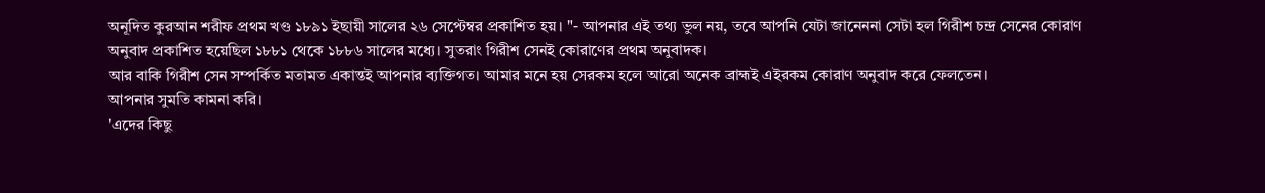অনূদিত কুরআন শরীফ প্রথম খণ্ড ১৮৯১ ইছায়ী সালের ২৬ সেপ্টেম্বর প্রকাশিত হয়। "- আপনার এই তথ্য ভুল নয়, তবে আপনি যেটা জানেননা সেটা হল গিরীশ চন্দ্র সেনের কোরাণ অনুবাদ প্রকাশিত হয়েছিল ১৮৮১ থেকে ১৮৮৬ সালের মধ্যে। সুতরাং গিরীশ সেনই কোরাণের প্রথম অনুবাদক।
আর বাকি গিরীশ সেন সম্পর্কিত মতামত একান্তই আপনার ব্যক্তিগত। আমার মনে হয় সেরকম হলে আরো অনেক ব্রাহ্মই এইরকম কোরাণ অনুবাদ করে ফেলতেন।
আপনার সুমতি কামনা করি।
'এদের কিছু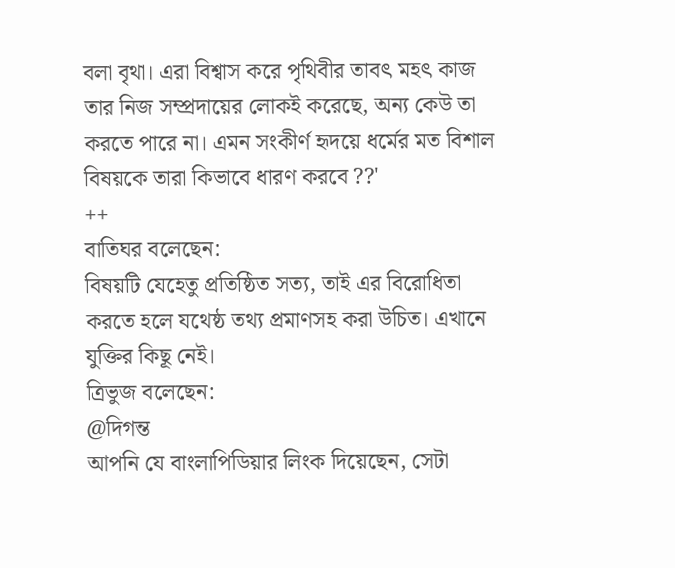বলা বৃথা। এরা বিশ্বাস করে পৃথিবীর তাবৎ মহৎ কাজ তার নিজ সম্প্রদায়ের লোকই করেছে, অন্য কেউ তা করতে পারে না। এমন সংকীর্ণ হৃদয়ে ধর্মের মত বিশাল বিষয়কে তারা কিভাবে ধারণ করবে ??'
++
বাতিঘর বলেছেন:
বিষয়টি যেহেতু প্রতিষ্ঠিত সত্য, তাই এর বিরোধিতা করতে হলে যথেষ্ঠ তথ্য প্রমাণসহ করা উচিত। এখানে যুক্তির কিছূ নেই।
ত্রিভুজ বলেছেন:
@দিগন্ত
আপনি যে বাংলাপিডিয়ার লিংক দিয়েছেন, সেটা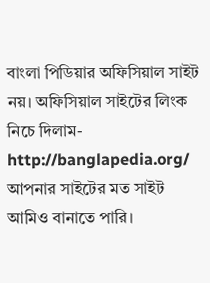বাংলা পিডিয়ার অফিসিয়াল সাইট নয়। অফিসিয়াল সাইটের লিংক নিচে দিলাম-
http://banglapedia.org/
আপনার সাইটের মত সাইট আমিও বানাতে পারি।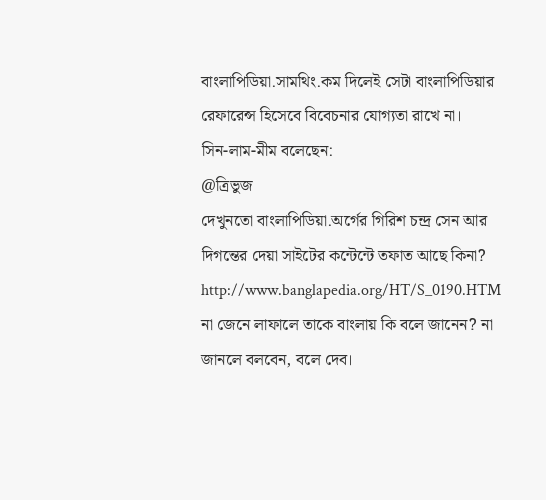বাংলাপিডিয়া.সামথিং.কম দিলেই সেটা বাংলাপিডিয়ার রেফারেন্স হিসেবে বিবেচনার যোগ্যতা রাখে না।
সিন-লাম-মীম বলেছেন:
@ত্রিভুজ
দেখুনতো বাংলাপিডিয়া.অর্গের গিরিশ চন্দ্র সেন আর দিগন্তের দেয়া সাইটের কন্টেন্টে তফাত আছে কিনা? http://www.banglapedia.org/HT/S_0190.HTM
না জেনে লাফালে তাকে বাংলায় কি বলে জানেন? না জানলে বলবেন, বলে দেব।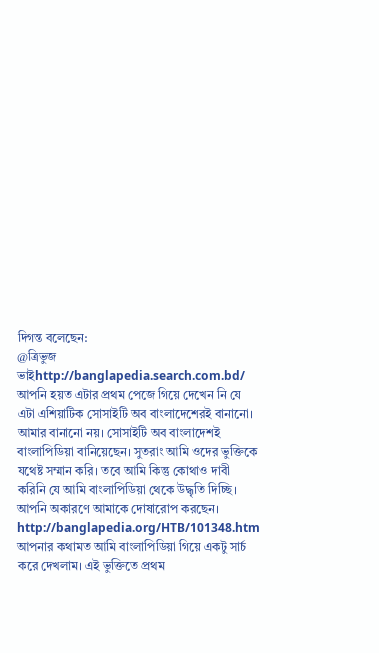দিগন্ত বলেছেন:
@ত্রিভুজ ভাইhttp://banglapedia.search.com.bd/
আপনি হয়ত এটার প্রথম পেজে গিয়ে দেখেন নি যে এটা এশিয়াটিক সোসাইটি অব বাংলাদেশেরই বানানো। আমার বানানো নয়। সোসাইটি অব বাংলাদেশই বাংলাপিডিয়া বানিয়েছেন। সুতরাং আমি ওদের ভুক্তিকে যথেষ্ট সম্মান করি। তবে আমি কিন্তু কোথাও দাবী করিনি যে আমি বাংলাপিডিয়া থেকে উদ্ধৃতি দিচ্ছি। আপনি অকারণে আমাকে দোষারোপ করছেন।
http://banglapedia.org/HTB/101348.htm
আপনার কথামত আমি বাংলাপিডিয়া গিয়ে একটু সার্চ করে দেখলাম। এই ভুক্তিতে প্রথম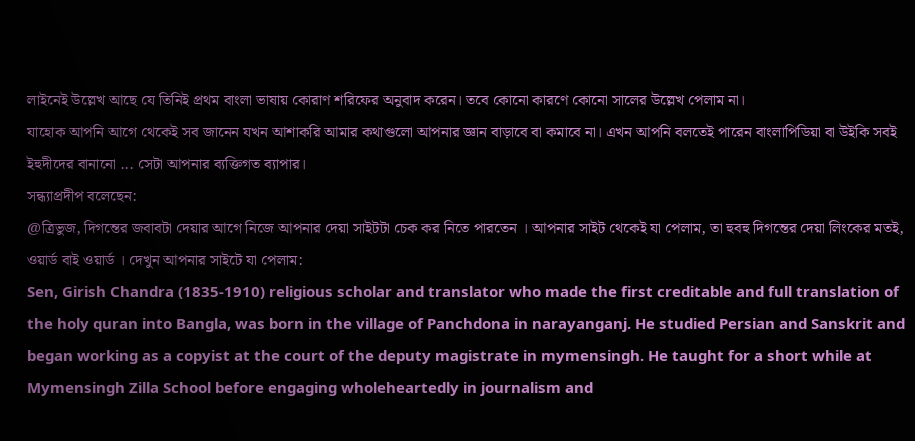লাইনেই উল্লেখ আছে যে তিনিই প্রথম বাংলা ভাষায় কোরাণ শরিফের অনুবাদ করেন। তবে কোনো কারণে কোনো সালের উল্লেখ পেলাম না।
যাহোক আপনি আগে থেকেই সব জানেন যখন আশাকরি আমার কথাগুলো আপনার জ্ঞান বাড়াবে বা কমাবে না। এখন আপনি বলতেই পারেন বাংলাপিডিয়া বা উইকি সবই ইহুদীদের বানানো ... সেটা আপনার ব্যক্তিগত ব্যাপার।
সন্ধ্যাপ্রদীপ বলেছেন:
@ত্রিভুজ, দিগন্তের জবাবটা দেয়ার আগে নিজে আপনার দেয়া সাইটটা চেক কর নিতে পারতেন । আপনার সাইট থেকেই যা পেলাম, তা হুবহু দিগন্তের দেয়া লিংকের মতই, ওয়ার্ড বাই ওয়ার্ড । দেখুন আপনার সাইটে যা পেলাম:
Sen, Girish Chandra (1835-1910) religious scholar and translator who made the first creditable and full translation of the holy quran into Bangla, was born in the village of Panchdona in narayanganj. He studied Persian and Sanskrit and began working as a copyist at the court of the deputy magistrate in mymensingh. He taught for a short while at Mymensingh Zilla School before engaging wholeheartedly in journalism and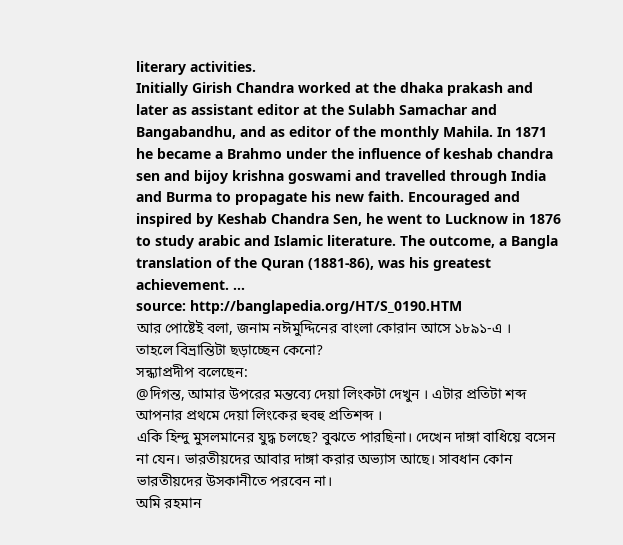literary activities.
Initially Girish Chandra worked at the dhaka prakash and later as assistant editor at the Sulabh Samachar and Bangabandhu, and as editor of the monthly Mahila. In 1871 he became a Brahmo under the influence of keshab chandra sen and bijoy krishna goswami and travelled through India and Burma to propagate his new faith. Encouraged and inspired by Keshab Chandra Sen, he went to Lucknow in 1876 to study arabic and Islamic literature. The outcome, a Bangla translation of the Quran (1881-86), was his greatest achievement. ...
source: http://banglapedia.org/HT/S_0190.HTM
আর পোষ্টেই বলা, জনাম নঈমুদ্দিনের বাংলা কোরান আসে ১৮৯১-এ ।
তাহলে বিভ্রান্তিটা ছড়াচ্ছেন কেনো?
সন্ধ্যাপ্রদীপ বলেছেন:
@দিগন্ত, আমার উপরের মন্তব্যে দেয়া লিংকটা দেখুন । এটার প্রতিটা শব্দ আপনার প্রথমে দেয়া লিংকের হুবহু প্রতিশব্দ ।
একি হিন্দু মুসলমানের যুদ্ধ চলছে? বুঝতে পারছিনা। দেখেন দাঙ্গা বাধিয়ে বসেন না যেন। ভারতীয়দের আবার দাঙ্গা করার অভ্যাস আছে। সাবধান কোন ভারতীয়দের উসকানীতে পরবেন না।
অমি রহমান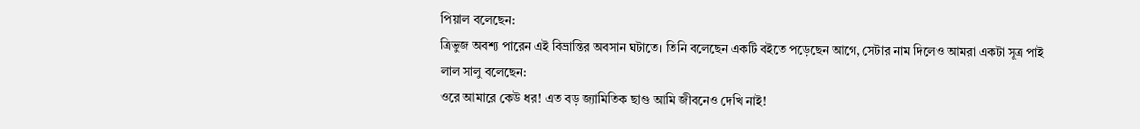পিয়াল বলেছেন:
ত্রিভুজ অবশ্য পারেন এই বিভ্রান্তির অবসান ঘটাতে। তিনি বলেছেন একটি বইতে পড়েছেন আগে, সেটার নাম দিলেও আমরা একটা সূত্র পাই
লাল সালু বলেছেন:
ওরে আমারে কেউ ধর! এত বড় জ্যামিতিক ছাগু আমি জীবনেও দেখি নাই!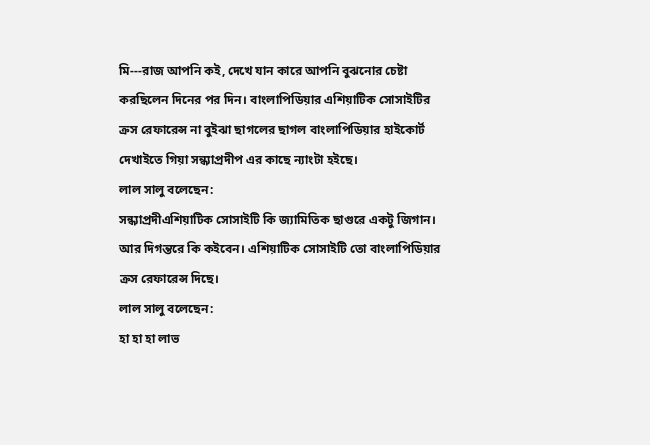মি---রাজ আপনি কই, দেখে যান কারে আপনি বুঝনোর চেষ্টা করছিলেন দিনের পর দিন। বাংলাপিডিয়ার এশিয়াটিক সোসাইটির ক্রস রেফারেন্স না বুইঝা ছাগলের ছাগল বাংলাপিডিয়ার হাইকোর্ট দেখাইতে গিয়া সন্ধ্যাপ্রদীপ এর কাছে ন্যাংটা হইছে।
লাল সালু বলেছেন:
সন্ধ্যাপ্রদীএশিয়াটিক সোসাইটি কি জ্যামিতিক ছাগুরে একটু জিগান। আর দিগন্তরে কি কইবেন। এশিয়াটিক সোসাইটি তো বাংলাপিডিয়ার ক্রস রেফারেন্স দিছে।
লাল সালু বলেছেন:
হা হা হা লাভ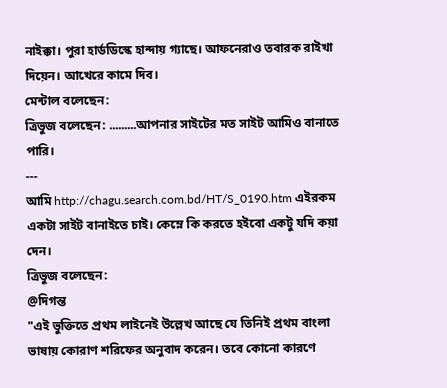নাইক্কা। পুরা হার্ডডিস্কে হান্দায় গ্যাছে। আফনেরাও তবারক রাইখা দিয়েন। আখেরে কামে দিব।
মেন্টাল বলেছেন:
ত্রিভুজ বলেছেন: .........আপনার সাইটের মত সাইট আমিও বানাতে পারি।
---
আমি http://chagu.search.com.bd/HT/S_0190.htm এইরকম একটা সাইট বানাইতে চাই। কেম্নে কি করতে হইবো একটু যদি কয়া দেন।
ত্রিভুজ বলেছেন:
@দিগন্ত
"এই ভুক্তিতে প্রথম লাইনেই উল্লেখ আছে যে তিনিই প্রথম বাংলা ভাষায় কোরাণ শরিফের অনুবাদ করেন। তবে কোনো কারণে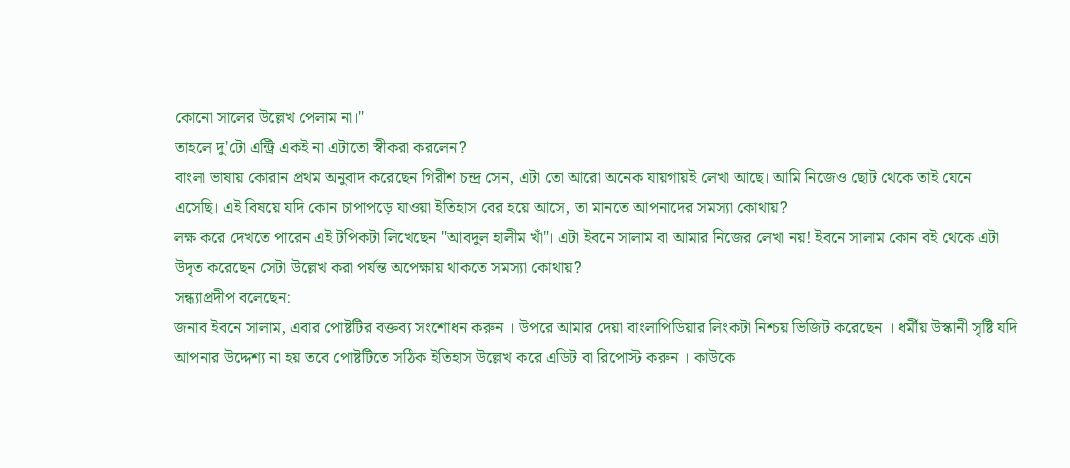কোনো সালের উল্লেখ পেলাম না।"
তাহলে দু'টো এন্ট্রি একই না এটাতো স্বীকরা করলেন?
বাংলা ভাষায় কোরান প্রথম অনুবাদ করেছেন গিরীশ চন্দ্র সেন, এটা তো আরো অনেক যায়গায়ই লেখা আছে। আমি নিজেও ছোট থেকে তাই যেনে এসেছি। এই বিষয়ে যদি কোন চাপাপড়ে যাওয়া ইতিহাস বের হয়ে আসে, তা মানতে আপনাদের সমস্যা কোথায়?
লক্ষ করে দেখতে পারেন এই টপিকটা লিখেছেন "আবদুল হালীম খাঁ"। এটা ইবনে সালাম বা আমার নিজের লেখা নয়! ইবনে সালাম কোন বই থেকে এটা উদৃত করেছেন সেটা উল্লেখ করা পর্যন্ত অপেক্ষায় থাকতে সমস্যা কোথায়?
সন্ধ্যাপ্রদীপ বলেছেন:
জনাব ইবনে সালাম, এবার পোষ্টটির বক্তব্য সংশোধন করুন । উপরে আমার দেয়া বাংলাপিডিয়ার লিংকটা নিশ্চয় ভিজিট করেছেন । ধর্মীয় উস্কানী সৃষ্টি যদি আপনার উদ্দেশ্য না হয় তবে পোষ্টটিতে সঠিক ইতিহাস উল্লেখ করে এডিট বা রিপোস্ট করুন । কাউকে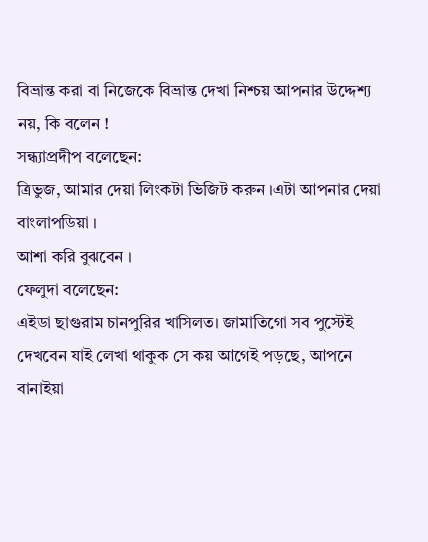বিভ্রান্ত করা বা নিজেকে বিভ্রান্ত দেখা নিশ্চয় আপনার উদ্দেশ্য নয়, কি বলেন !
সন্ধ্যাপ্রদীপ বলেছেন:
ত্রিভুজ, আমার দেয়া লিংকটা ভিজিট করুন ।এটা আপনার দেয়া বাংলাপডিয়া ।
আশা করি বুঝবেন ।
ফেলুদা বলেছেন:
এইডা ছাগুরাম চানপুরির খাসিলত। জামাতিগো সব পুস্টেই দেখবেন যাই লেখা থাকুক সে কয় আগেই পড়ছে, আপনে বানাইয়া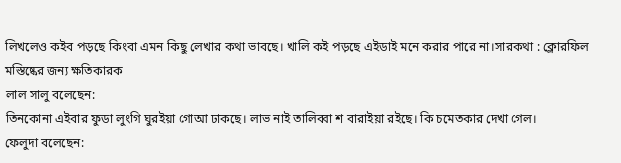লিখলেও কইব পড়ছে কিংবা এমন কিছু লেখার কথা ভাবছে। খালি কই পড়ছে এইডাই মনে করার পারে না।সারকথা : ক্লোরফিল মস্তিষ্কের জন্য ক্ষতিকারক
লাল সালু বলেছেন:
তিনকোনা এইবার ফুডা লুংগি ঘুরইয়া গোআ ঢাকছে। লাভ নাই তালিব্বা শ বারাইয়া রইছে। কি চমেতকার দেখা গেল।
ফেলুদা বলেছেন: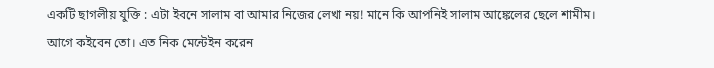একটি ছাগলীয় যুক্তি : এটা ইবনে সালাম বা আমার নিজের লেখা নয়! মানে কি আপনিই সালাম আঙ্কেলের ছেলে শামীম। আগে কইবেন তো। এত নিক মেন্টেইন করেন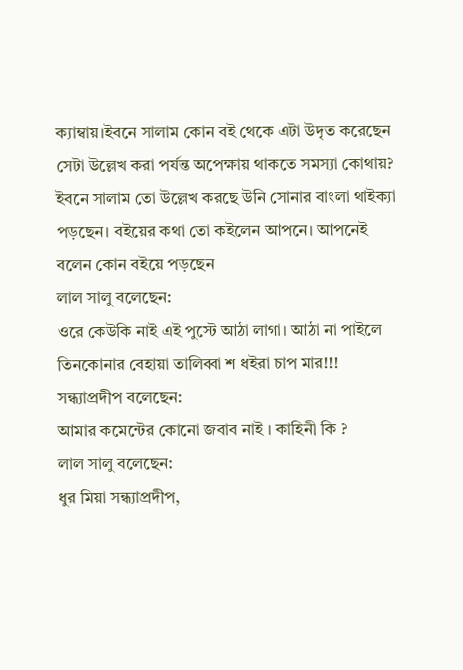ক্যাম্বায়।ইবনে সালাম কোন বই থেকে এটা উদৃত করেছেন সেটা উল্লেখ করা পর্যন্ত অপেক্ষায় থাকতে সমস্যা কোথায়?
ইবনে সালাম তো উল্লেখ করছে উনি সোনার বাংলা থাইক্যা পড়ছেন। বইয়ের কথা তো কইলেন আপনে। আপনেই বলেন কোন বইয়ে পড়ছেন
লাল সালু বলেছেন:
ওরে কেউকি নাই এই পুস্টে আঠা লাগা। আঠা না পাইলে তিনকোনার বেহায়া তালিব্বা শ ধইরা চাপ মার!!!
সন্ধ্যাপ্রদীপ বলেছেন:
আমার কমেন্টের কোনো জবাব নাই । কাহিনী কি ?
লাল সালু বলেছেন:
ধুর মিয়া সন্ধ্যাপ্রদীপ,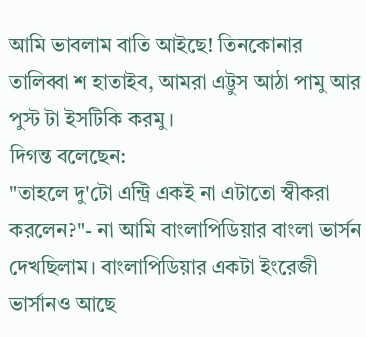আমি ভাবলাম বাতি আইছে! তিনকোনার তালিব্বা শ হাতাইব, আমরা এট্টুস আঠা পামু আর পুস্ট টা ইসটিকি করমু।
দিগন্ত বলেছেন:
"তাহলে দু'টো এন্ট্রি একই না এটাতো স্বীকরা করলেন?"- না আমি বাংলাপিডিয়ার বাংলা ভার্সন দেখছিলাম। বাংলাপিডিয়ার একটা ইংরেজী ভার্সানও আছে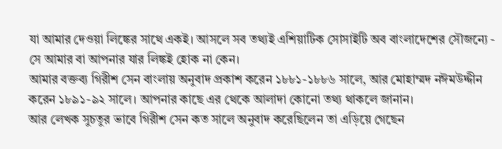যা আমার দেওয়া লিঙ্কের সাথে একই। আসলে সব তথ্যই এশিয়াটিক সোসাইটি অব বাংলাদেশের সৌজন্যে - সে আমার বা আপনার যার লিঙ্কই হোক না কেন।
আমার বক্তব্য গিরীশ সেন বাংলায় অনুবাদ প্রকাশ করেন ১৮৮১-১৮৮৬ সালে, আর মোহাম্মদ নঈমউদ্দীন করেন ১৮৯১-৯২ সালে। আপনার কাছে এর থেকে আলাদা কোনো তথ্য থাকলে জানান।
আর লেখক সুচতুর ভাবে গিরীশ সেন কত সালে অনুবাদ করেছিলেন তা এড়িয়ে গেছেন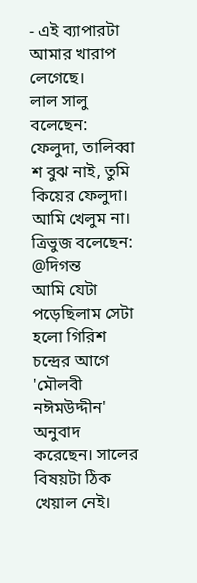- এই ব্যাপারটা আমার খারাপ লেগেছে।
লাল সালু বলেছেন:
ফেলুদা, তালিব্বা শ বুঝ নাই, তুমি কিয়ের ফেলুদা। আমি খেলুম না।
ত্রিভুজ বলেছেন:
@দিগন্ত
আমি যেটা পড়েছিলাম সেটা হলো গিরিশ চন্দ্রের আগে 'মৌলবী নঈমউদ্দীন' অনুবাদ করেছেন। সালের বিষয়টা ঠিক খেয়াল নেই।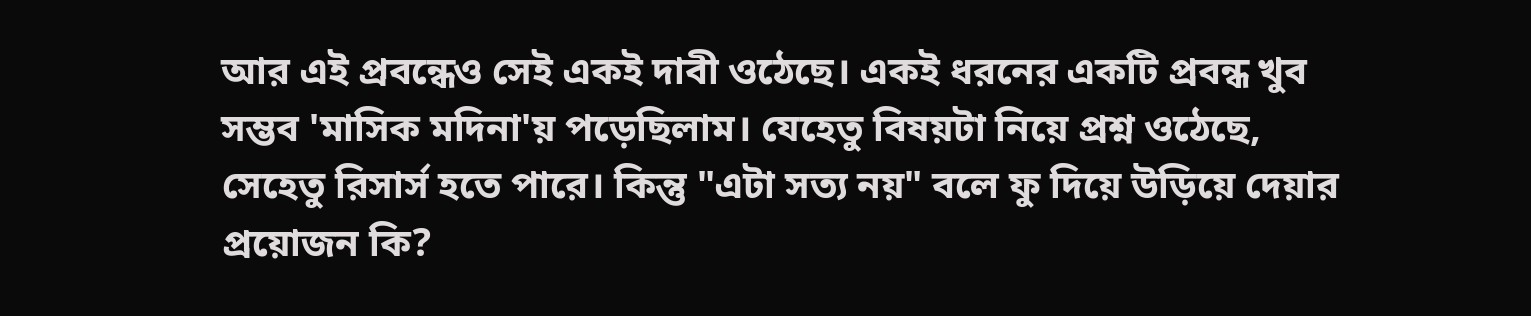আর এই প্রবন্ধেও সেই একই দাবী ওঠেছে। একই ধরনের একটি প্রবন্ধ খুব সম্ভব 'মাসিক মদিনা'য় পড়েছিলাম। যেহেতু বিষয়টা নিয়ে প্রশ্ন ওঠেছে, সেহেতু রিসার্স হতে পারে। কিন্তু "এটা সত্য নয়" বলে ফু দিয়ে উড়িয়ে দেয়ার প্রয়োজন কি?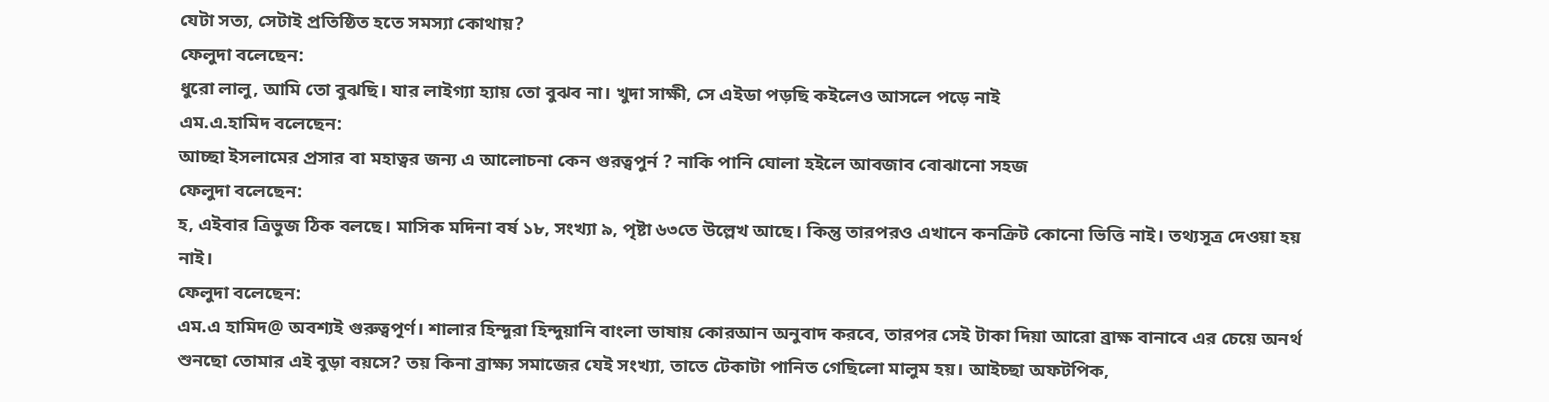যেটা সত্য, সেটাই প্রতিষ্ঠিত হতে সমস্যা কোথায়?
ফেলুদা বলেছেন:
ধুরো লালু, আমি তো বুঝছি। যার লাইগ্যা হ্যায় তো বুঝব না। খুদা সাক্ষী, সে এইডা পড়ছি কইলেও আসলে পড়ে নাই
এম.এ.হামিদ বলেছেন:
আচ্ছা ইসলামের প্রসার বা মহাত্বর জন্য এ আলোচনা কেন গুরত্বপুর্ন ? নাকি পানি ঘোলা হইলে আবজাব বোঝানো সহজ
ফেলুদা বলেছেন:
হ, এইবার ত্রিভুজ ঠিক বলছে। মাসিক মদিনা বর্ষ ১৮, সংখ্যা ৯, পৃষ্টা ৬৩তে উল্লেখ আছে। কিন্তু তারপরও এখানে কনক্রিট কোনো ভিত্তি নাই। তথ্যসূত্র দেওয়া হয় নাই।
ফেলুদা বলেছেন:
এম.এ হামিদ@ অবশ্যই গুরুত্বপূর্ণ। শালার হিন্দুরা হিন্দুয়ানি বাংলা ভাষায় কোরআন অনুবাদ করবে, তারপর সেই টাকা দিয়া আরো ব্রাক্ষ বানাবে এর চেয়ে অনর্থ শুনছো তোমার এই বুড়া বয়সে? তয় কিনা ব্রাক্ষ্য সমাজের যেই সংখ্যা, তাতে টেকাটা পানিত গেছিলো মালুম হয়। আইচ্ছা অফটপিক,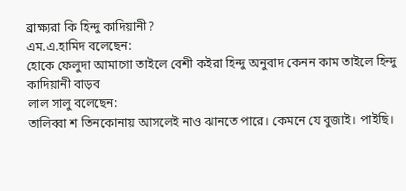ব্রাক্ষ্যরা কি হিন্দু কাদিয়ানী?
এম.এ.হামিদ বলেছেন:
হোকে ফেলুদা আমাগো তাইলে বেশী কইরা হিন্দু অনুবাদ কেনন কাম তাইলে হিন্দু কাদিয়ানী বাড়ব
লাল সালু বলেছেন:
তালিব্বা শ তিনকোনায় আসলেই নাও ঝানতে পারে। কেমনে যে বুজাই। পাইছি।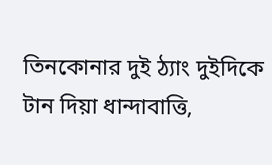তিনকোনার দুই ঠ্যাং দুইদিকে টান দিয়া ধান্দাবাত্তি,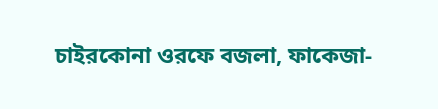চাইরকোনা ওরফে বজলা, ফাকেজা-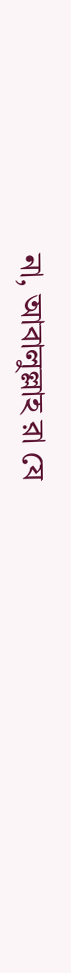না, আবালুল্লাহ রা যে